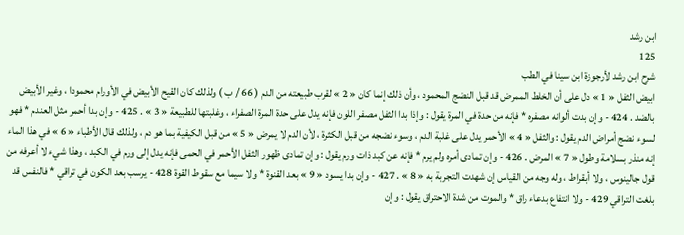ابن رشد
125
شرح ابن رشد لأرجوزة ابن سينا في الطب
ابيض الثفل « 1 » دل على أن الخلط الممرض قد قبل النضج المحمود ، وأن ذلك إنما كان « 2 » لقرب طبيعته من الدم ( 66 / ب ) ولذلك كان القيح الأبيض في الأورام محمودا ، وغير الأبيض بالضد . 424 - وإن بدت ألوانه مصفره * فإنه من حدة في المرة يقول : وإذا بدا الثفل مصفر اللون فإنه يدل على حدة المرة الصفراء ، وغلبتها للطبيعة « 3 » . 425 - وإن بدا أحمر مثل العندم * فهو لسوء نضج أمراض الدم يقول : والثفل « 4 » الأحمر يدل على غلبة الدم ، وسوء نضجه من قبل الكثرة ، لأن الدم لا يمرض « 5 » من قبل الكيفية بما هو دم ، ولذلك قال الأطباء « 6 » في هذا الماء إنه منذر بسلامة وطول « 7 » المرض . 426 - وإن تمادى أمره ولم يرم * فإنه عن كبد ذات ورم يقول : وإن تمادى ظهور الثفل الأحمر في الحمى فإنه يدل إلى ورم في الكبد ، وهذا شيء لا أعرفه من قول جالينوس ، ولا أبقراط ، وله وجه من القياس إن شهدت التجربة به « 8 » . 427 - وإن بدا يسود « 9 » بعد القنوة * ولا سيما مع سقوط القوة 428 - يرسب بعد الكون في تراقي * فالنفس قد بلغت التراقي 429 - ولا انتفاع بدعاء راق * والموت من شدة الاحتراق يقول : وإن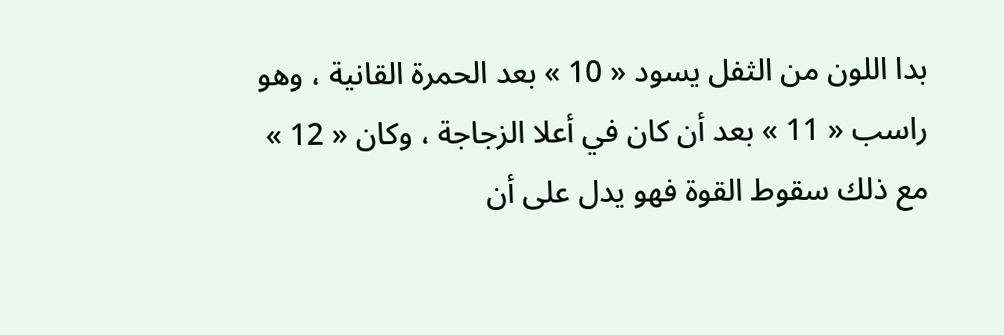بدا اللون من الثفل يسود « 10 » بعد الحمرة القانية ، وهو راسب « 11 » بعد أن كان في أعلا الزجاجة ، وكان « 12 » مع ذلك سقوط القوة فهو يدل على أن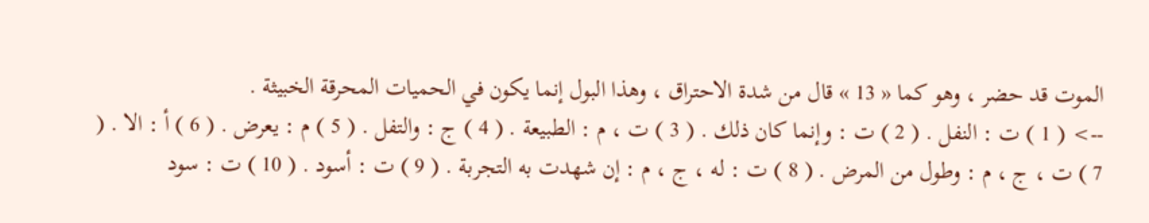الموت قد حضر ، وهو كما « 13 » قال من شدة الاحتراق ، وهذا البول إنما يكون في الحميات المحرقة الخبيثة .
--> ( 1 ) ت : النفل . ( 2 ) ت : وإنما كان ذلك . ( 3 ) ت ، م : الطبيعة . ( 4 ) ج : والتفل . ( 5 ) م : يعرض . ( 6 ) أ : الا . ( 7 ) ت ، ج ، م : وطول من المرض . ( 8 ) ت : له ، ج ، م : إن شهدت به التجربة . ( 9 ) ت : أسود . ( 10 ) ت : سود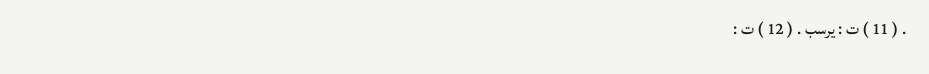. ( 11 ) ت : يرسب . ( 12 ) ت :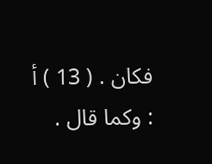فكان . ( 13 ) أ : وكما قال .